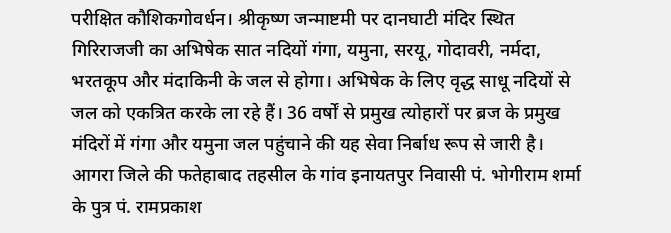परीक्षित कौशिकगोवर्धन। श्रीकृष्ण जन्माष्टमी पर दानघाटी मंदिर स्थित गिरिराजजी का अभिषेक सात नदियों गंगा, यमुना, सरयू, गोदावरी, नर्मदा, भरतकूप और मंदाकिनी के जल से होगा। अभिषेक के लिए वृद्ध साधू नदियों से जल को एकत्रित करके ला रहे हैं। 36 वर्षों से प्रमुख त्योहारों पर ब्रज के प्रमुख मंदिरों में गंगा और यमुना जल पहुंचाने की यह सेवा निर्बाध रूप से जारी है।
आगरा जिले की फतेहाबाद तहसील के गांव इनायतपुर निवासी पं. भोगीराम शर्मा के पुत्र पं. रामप्रकाश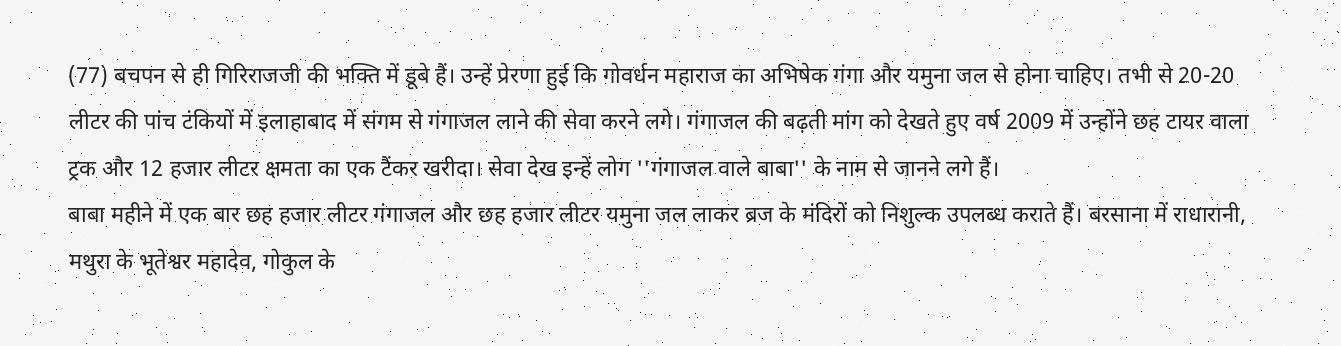(77) बचपन से ही गिरिराजजी की भक्ति में डूबे हैं। उन्हें प्रेरणा हुई कि गोवर्धन महाराज का अभिषेक गंगा और यमुना जल से होना चाहिए। तभी से 20-20 लीटर की पांच टंकियों में इलाहाबाद में संगम से गंगाजल लाने की सेवा करने लगे। गंगाजल की बढ़ती मांग को देखते हुए वर्ष 2009 में उन्होंने छह टायर वाला ट्रक और 12 हजार लीटर क्षमता का एक टैंकर खरीदा। सेवा देख इन्हें लोग ''गंगाजल वाले बाबा'' के नाम से जानने लगे हैं।
बाबा महीने में एक बार छह हजार लीटर गंगाजल और छह हजार लीटर यमुना जल लाकर ब्रज के मंदिरों को निशुल्क उपलब्ध कराते हैं। बरसाना में राधारानी, मथुरा के भूतेश्वर महादेव, गोकुल के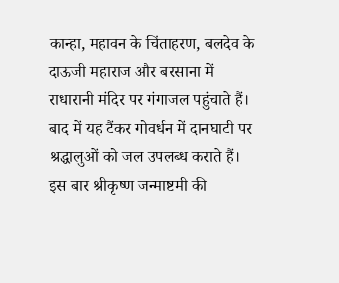कान्हा, महावन के चिंताहरण, बलदेव के दाऊजी महाराज और बरसाना में राधारानी मंदिर पर गंगाजल पहुंचाते हैं। बाद में यह टैंकर गोवर्धन में दानघाटी पर श्रद्धालुओं को जल उपलब्ध कराते हैं।
इस बार श्रीकृष्ण जन्माष्टमी की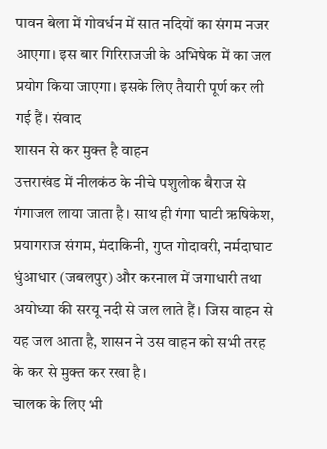पावन बेला में गोवर्धन में सात नदियों का संगम नजर आएगा। इस बार गिरिराजजी के अभिषेक में का जल प्रयोग किया जाएगा। इसके लिए तैयारी पूर्ण कर ली गई हैं। संवाद
शासन से कर मुक्त है वाहन
उत्तराखंड में नीलकंठ के नीचे पशुलोक बैराज से गंगाजल लाया जाता है। साथ ही गंगा घाटी ऋषिकेश, प्रयागराज संगम, मंदाकिनी, गुप्त गोदावरी, नर्मदाघाट धुंआधार (जबलपुर) और करनाल में जगाधारी तथा अयोध्या की सरयू नदी से जल लाते हैं। जिस वाहन से यह जल आता है, शासन ने उस वाहन को सभी तरह के कर से मुक्त कर रखा है।
चालक के लिए भी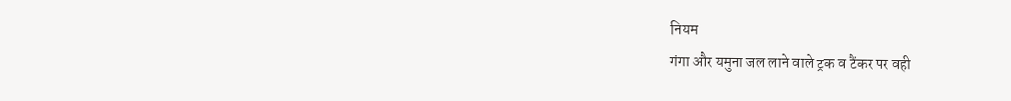नियम
गंगा और यमुना जल लाने वाले ट्रक व टैंकर पर वही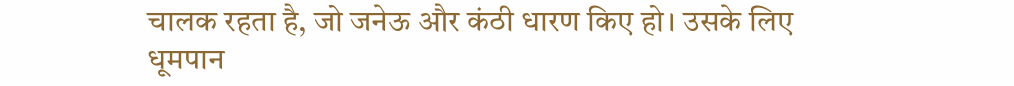चालक रहता है, जो जनेऊ और कंठी धारण किए हो। उसके लिए धूमपान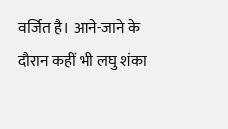वर्जित है। आने-जाने के दौरान कहीं भी लघु शंका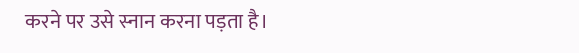करने पर उसे स्नान करना पड़ता है।